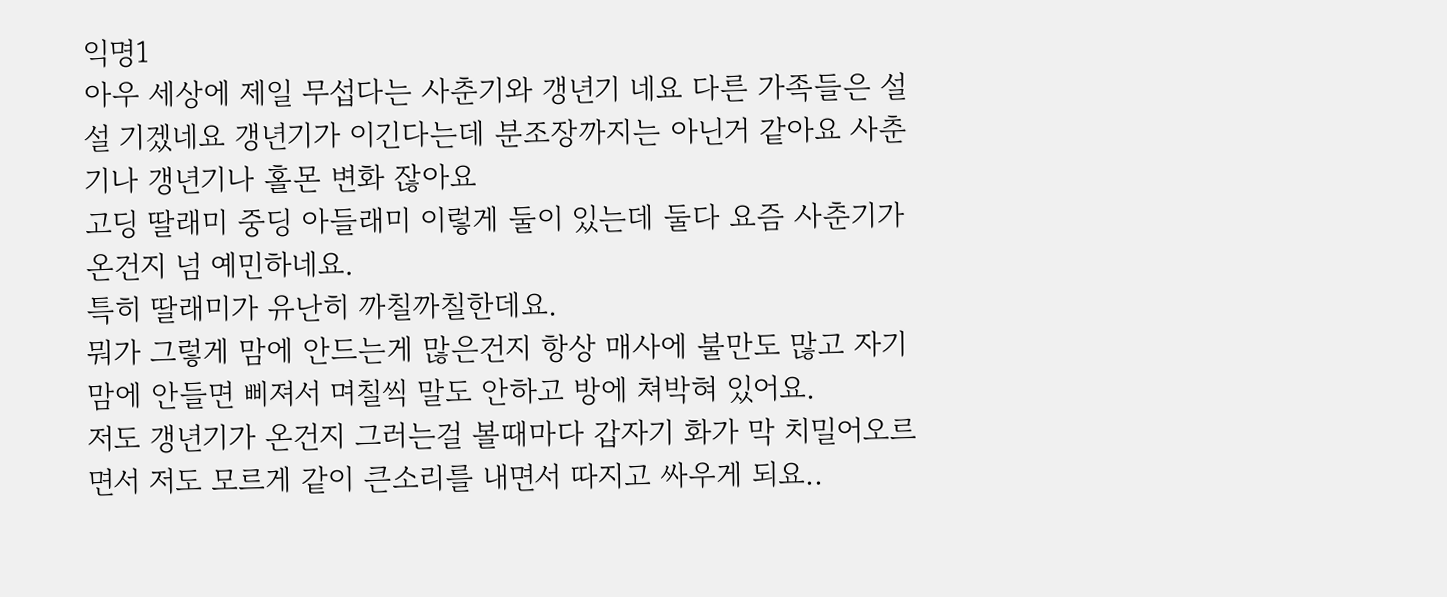익명1
아우 세상에 제일 무섭다는 사춘기와 갱년기 네요 다른 가족들은 설설 기겠네요 갱년기가 이긴다는데 분조장까지는 아닌거 같아요 사춘기나 갱년기나 홀몬 변화 잖아요
고딩 딸래미 중딩 아들래미 이렇게 둘이 있는데 둘다 요즘 사춘기가 온건지 넘 예민하네요.
특히 딸래미가 유난히 까칠까칠한데요.
뭐가 그렇게 맘에 안드는게 많은건지 항상 매사에 불만도 많고 자기 맘에 안들면 삐져서 며칠씩 말도 안하고 방에 쳐박혀 있어요.
저도 갱년기가 온건지 그러는걸 볼때마다 갑자기 화가 막 치밀어오르면서 저도 모르게 같이 큰소리를 내면서 따지고 싸우게 되요..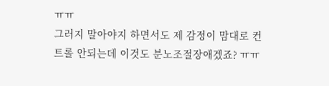ㅠㅠ
그러지 말아야지 하면서도 제 감정이 맘대로 컨트롤 안되는데 이것도 분노조절장애겠죠? ㅠㅠ